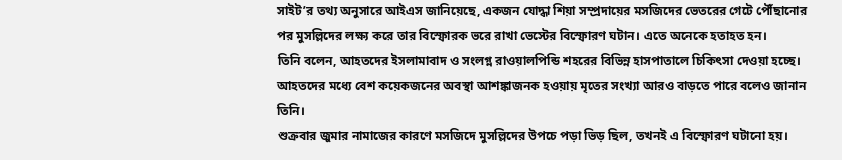সাইট’র তথ্য অনুসারে আইএস জানিয়েছে, একজন যোদ্ধা শিয়া সম্প্রদায়ের মসজিদের ভেতরের গেটে পৌঁছানোর পর মুসল্লিদের লক্ষ্য করে তার বিস্ফোরক ভরে রাখা ভেস্টের বিস্ফোরণ ঘটান। এতে অনেকে হতাহত হন।
তিনি বলেন, আহতদের ইসলামাবাদ ও সংলগ্ন রাওয়ালপিন্ডি শহরের বিভিন্ন হাসপাতালে চিকিৎসা দেওয়া হচ্ছে।
আহতদের মধ্যে বেশ কয়েকজনের অবস্থা আশঙ্কাজনক হওয়ায় মৃতের সংখ্যা আরও বাড়তে পারে বলেও জানান তিনি।
শুক্রবার জুমার নামাজের কারণে মসজিদে মুসল্লিদের উপচে পড়া ভিড় ছিল, তখনই এ বিস্ফোরণ ঘটানো হয়।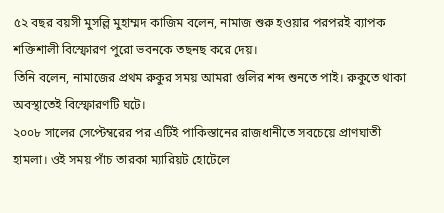৫২ বছর বয়সী মুসল্লি মুহাম্মদ কাজিম বলেন, নামাজ শুরু হওয়ার পরপরই ব্যাপক শক্তিশালী বিস্ফোরণ পুরো ভবনকে তছনছ করে দেয়।
তিনি বলেন, নামাজের প্রথম রুকুর সময় আমরা গুলির শব্দ শুনতে পাই। রুকুতে থাকা অবস্থাতেই বিস্ফোরণটি ঘটে।
২০০৮ সালের সেপ্টেম্বরের পর এটিই পাকিস্তানের রাজধানীতে সবচেয়ে প্রাণঘাতী হামলা। ওই সময় পাঁচ তারকা ম্যারিয়ট হোটেলে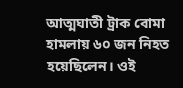আত্মঘাতী ট্রাক বোমা হামলায় ৬০ জন নিহত হয়েছিলেন। ওই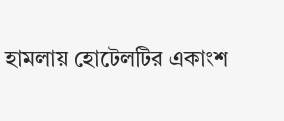হামলায় হোটেলটির একাংশ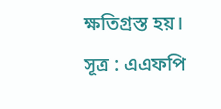ক্ষতিগ্রস্ত হয়।
সূত্র : এএফপি